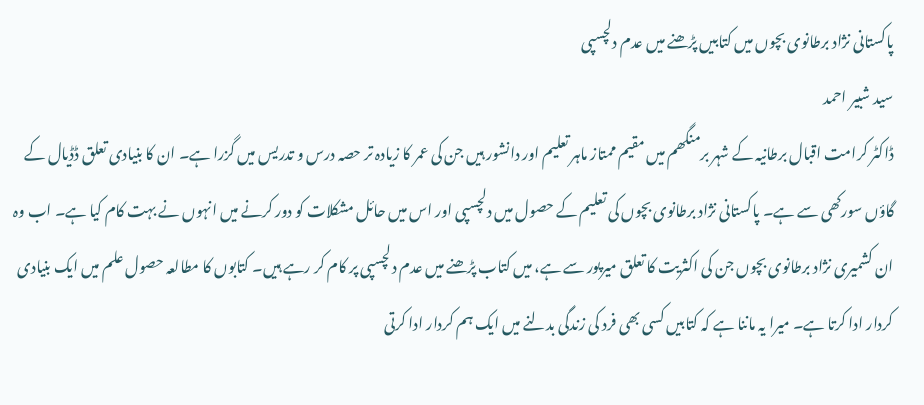پاکستانی نژاد برطانوی بچوں میں کتابیں پڑھنے میں عدم دلچسپی
سید شبیر احمد
ڈاکٹر کرامت اقبال برطانیہ کے شہر برمنگھم میں مقیم ممتاز ماہر تعلیم اور دانشور ہیں جن کی عمر کا زیادہ تر حصہ درس و تدریس میں گزرا ہے۔ ان کا بنیادی تعلق ڈڈیال کے گاؤں سورکھی سے ہے۔ پاکستانی نژاد برطانوی بچوں کی تعلیم کے حصول میں دلچسپی اور اس میں حائل مشکلات کو دور کرنے میں انہوں نے بہت کام کیا ہے۔ اب وہ ان کشمیری نژاد برطانوی بچوں جن کی اکثریت کا تعلق میرپور سے ہے، میں کتاب پڑھنے میں عدم دلچسپی پر کام کر رہے ہیں۔ کتابوں کا مطالعہ حصول علم میں ایک بنیادی کردار ادا کرتا ہے۔ میرا یہ ماننا ہے کہ کتابیں کسی بھی فرد کی زندگی بدلنے میں ایک ہم کردار ادا کرتی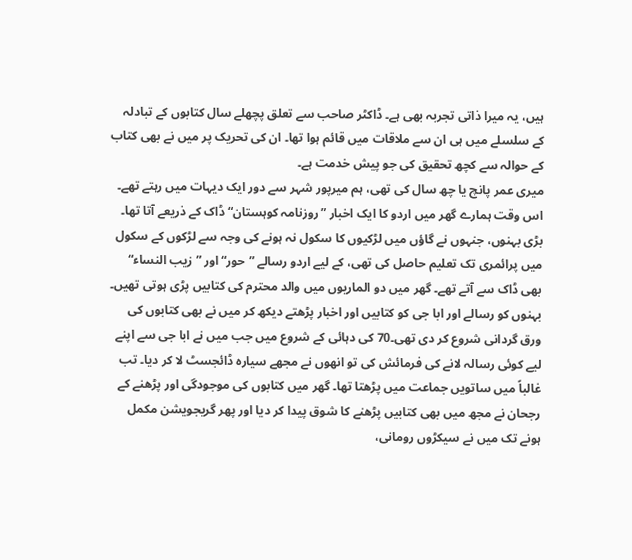ہیں، یہ میرا ذاتی تجربہ بھی ہے۔ ڈاکٹر صاحب سے تعلق پچھلے سال کتابوں کے تبادلہ کے سلسلے میں ہی ان سے ملاقات میں قائم ہوا تھا۔ ان کی تحریک پر میں نے بھی کتاب کے حوالہ سے کچھ تحقیق کی جو پیش خدمت ہے۔
میری عمر پانچ یا چھ سال کی تھی، ہم میرپور شہر سے دور ایک دیہات میں رہتے تھے۔ اس وقت ہمارے گھر میں اردو کا ایک اخبار ”روزنامہ کوہستان“ ڈاک کے ذریعے آتا تھا۔ بڑی بہنوں، جنہوں نے گاؤں میں لڑکیوں کا سکول نہ ہونے کی وجہ سے لڑکوں کے سکول میں پرائمری تک تعلیم حاصل کی تھی، کے لیے اردو رسالے ”حور“ اور ”زیب النساء“ بھی ڈاک سے آتے تھے۔ گھر میں دو الماریوں میں والد محترم کی کتابیں پڑی ہوتی تھیں۔ بہنوں کو رسالے اور ابا جی کو کتابیں اور اخبار پڑھتے دیکھ کر میں نے بھی کتابوں کی ورق گردانی شروع کر دی تھی۔70 کی دہائی کے شروع میں جب میں نے ابا جی سے اپنے لیے کوئی رسالہ لانے کی فرمائش کی تو انھوں نے مجھے سیارہ ڈائجسٹ لا کر دیا۔ تب غالباً میں ساتویں جماعت میں پڑھتا تھا۔ گھر میں کتابوں کی موجودگی اور پڑھنے کے رجحان نے مجھ میں بھی کتابیں پڑھنے کا شوق پیدا کر دیا اور پھر گریجویشن مکمل ہونے تک میں نے سیکڑوں رومانی،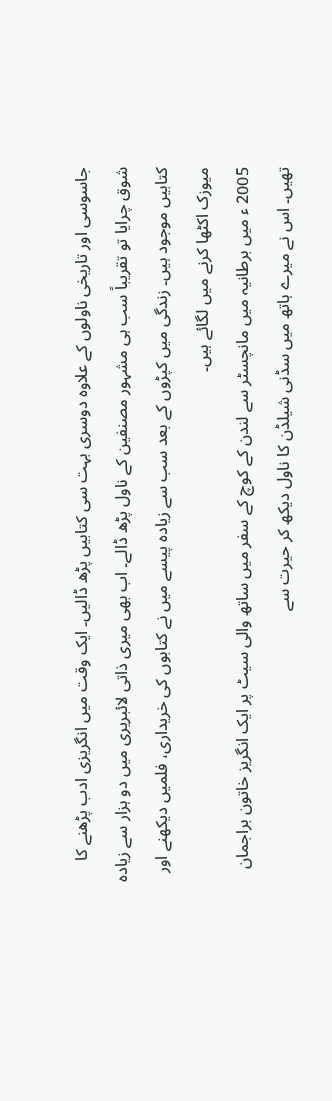جاسوسی اور تاریخی ناولوں کے علاوہ دوسری بہت سی کتابیں پڑھ ڈالیں۔ ایک وقت میں انگریزی ادب پڑھنے کا شوق چرایا تو تقریباً سب ہی مشہور مصنفین کے ناول پڑھ ڈالے۔ اب بھی میری ذاتی لائبریری میں دو ہزار سے زیادہ کتابیں موجود ہیں۔ زندگی میں کپڑوں کے بعد سب سے زیادہ پیسے میں نے کتابوں کی خریداری، فلمیں دیکھنے اور میوزک اکٹھا کرنے میں لگائے ہیں۔
2005 ء میں برطانیہ میں مانچسٹر سے لندن کے کوچ کے سفر میں ساتھ والی سیٹ پر ایک انگریز خاتون براجمان تھیں۔ اس نے میرے ہاتھ میں سڈنی شیلڈن کا ناول دیکھ کر حیرت سے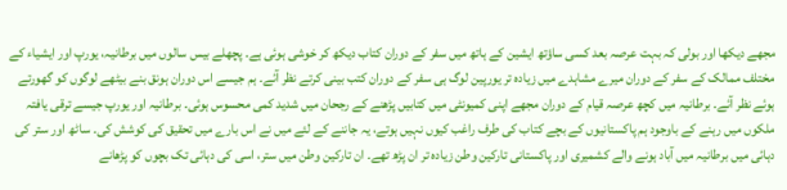مجھے دیکھا اور بولی کہ بہت عرصہ بعد کسی ساؤتھ ایشین کے ہاتھ میں سفر کے دوران کتاب دیکھ کر خوشی ہوئی ہے۔ پچھلے بیس سالوں میں برطانیہ، یورپ اور ایشیاء کے مختلف ممالک کے سفر کے دوران میرے مشاہدے میں زیادہ تر یورپین لوگ ہی سفر کے دوران کتب بینی کرتے نظر آئے۔ ہم جیسے اس دوران ہونق بنے بیٹھے لوگوں کو گھورتے ہوئے نظر آئے۔ برطانیہ میں کچھ عرصہ قیام کے دوران مجھے اپنی کمیونٹی میں کتابیں پڑھنے کے رجحان میں شدید کمی محسوس ہوئی۔ برطانیہ اور یورپ جیسے ترقی یافتہ ملکوں میں رہنے کے باوجود ہم پاکستانیوں کے بچے کتاب کی طرف راغب کیوں نہیں ہوتے، یہ جاننے کے لئے میں نے اس بارے میں تحقیق کی کوشش کی۔ ساٹھ اور ستر کی دہائی میں برطانیہ میں آباد ہونے والے کشمیری اور پاکستانی تارکین وطن زیادہ تر ان پڑھ تھے۔ ان تارکین وطن میں ستر، اسی کی دہائی تک بچوں کو پڑھانے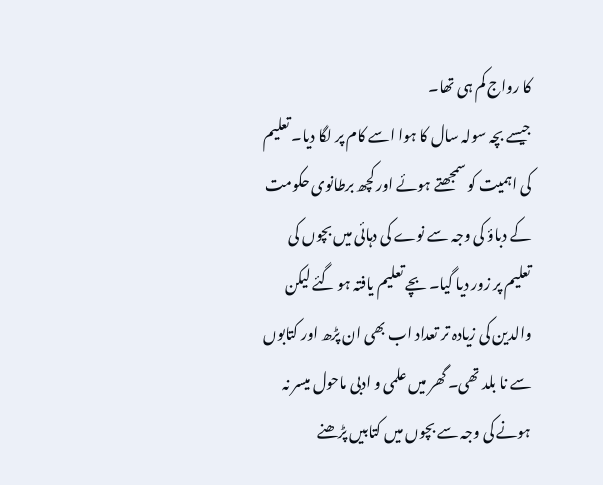کا رواج کم ہی تھا۔
جیسے بچہ سولہ سال کا ہوا اسے کام پر لگا دیا۔ تعلیم کی اہمیت کو سمجھتے ہوئے اور کچھ برطانوی حکومت کے دباؤ کی وجہ سے نوے کی دہائی میں بچوں کی تعلیم پر زور دیا گیا۔ بچے تعلیم یافتہ ہو گئے لیکن والدین کی زیادہ تر تعداد اب بھی ان پڑھ اور کتابوں سے نا بلد تھی۔ گھر میں علمی و ادبی ماحول میسر نہ ہونے کی وجہ سے بچوں میں کتابیں پڑھنے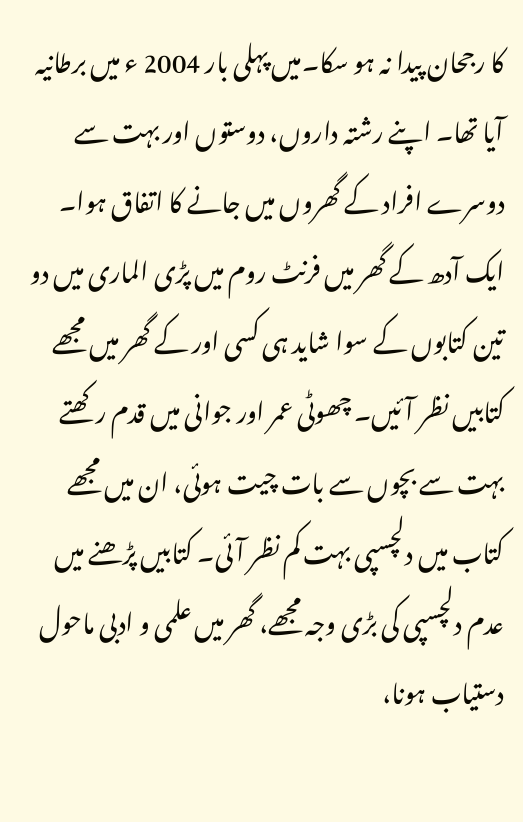کا رجحان پیدا نہ ہو سکا۔میں پہلی بار 2004 ء میں برطانیہ آیا تھا۔ اپنے رشتہ داروں، دوستوں اور بہت سے دوسرے افراد کے گھروں میں جانے کا اتفاق ہوا۔ ایک آدھ کے گھر میں فرنٹ روم میں پڑی الماری میں دو تین کتابوں کے سوا شاید ہی کسی اور کے گھر میں مجھے کتابیں نظر آئیں۔ چھوٹی عمر اور جوانی میں قدم رکھتے بہت سے بچوں سے بات چیت ہوئی، ان میں مجھے کتاب میں دلچسپی بہت کم نظر آئی۔ کتابیں پڑھنے میں عدم دلچسپی کی بڑی وجہ مجھے، گھر میں علمی و ادبی ماحول دستیاب ہونا،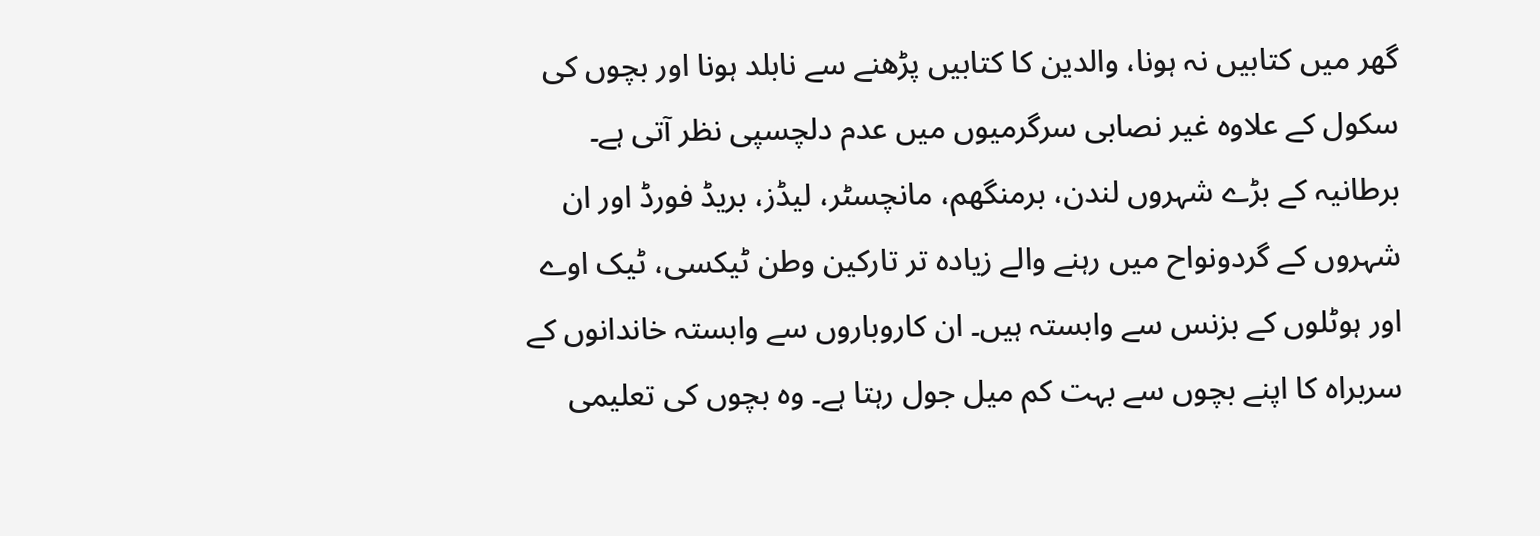گھر میں کتابیں نہ ہونا، والدین کا کتابیں پڑھنے سے نابلد ہونا اور بچوں کی سکول کے علاوہ غیر نصابی سرگرمیوں میں عدم دلچسپی نظر آتی ہے۔
برطانیہ کے بڑے شہروں لندن، برمنگھم، مانچسٹر، لیڈز، بریڈ فورڈ اور ان شہروں کے گردونواح میں رہنے والے زیادہ تر تارکین وطن ٹیکسی، ٹیک اوے اور ہوٹلوں کے بزنس سے وابستہ ہیں۔ ان کاروباروں سے وابستہ خاندانوں کے سربراہ کا اپنے بچوں سے بہت کم میل جول رہتا ہے۔ وہ بچوں کی تعلیمی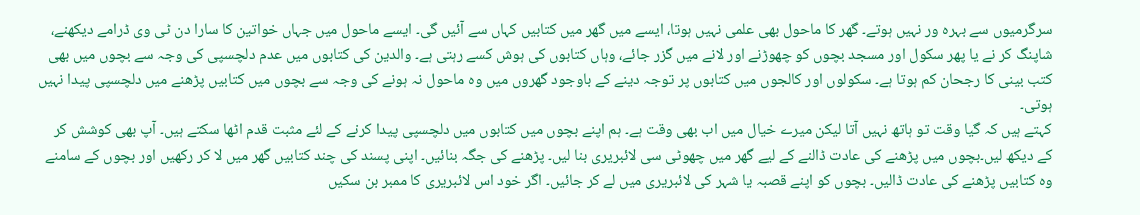سرگرمیوں سے بہرہ ور نہیں ہوتے۔ گھر کا ماحول بھی علمی نہیں ہوتا، ایسے میں گھر میں کتابیں کہاں سے آئیں گی۔ ایسے ماحول میں جہاں خواتین کا سارا دن ٹی وی ڈرامے دیکھنے، شاپنگ کر نے یا پھر سکول اور مسجد بچوں کو چھوڑنے اور لانے میں گزر جائے، وہاں کتابوں کی ہوش کسے رہتی ہے۔ والدین کی کتابوں میں عدم دلچسپی کی وجہ سے بچوں میں بھی کتب بینی کا رجحان کم ہوتا ہے۔ سکولوں اور کالجوں میں کتابوں پر توجہ دینے کے باوجود گھروں میں وہ ماحول نہ ہونے کی وجہ سے بچوں میں کتابیں پڑھنے میں دلچسپی پیدا نہیں ہوتی۔
کہتے ہیں کہ گیا وقت تو ہاتھ نہیں آتا لیکن میرے خیال میں اب بھی وقت ہے۔ ہم اپنے بچوں میں کتابوں میں دلچسپی پیدا کرنے کے لئے مثبت قدم اٹھا سکتے ہیں۔ آپ بھی کوشش کر کے دیکھ لیں۔بچوں میں پڑھنے کی عادت ڈالنے کے لیے گھر میں چھوٹی سی لائبریری بنا لیں۔ پڑھنے کی جگہ بنائیں۔ اپنی پسند کی چند کتابیں گھر میں لا کر رکھیں اور بچوں کے سامنے وہ کتابیں پڑھنے کی عادت ڈالیں۔ بچوں کو اپنے قصبہ یا شہر کی لائبریری میں لے کر جائیں۔ اگر خود اس لائبریری کا ممبر بن سکیں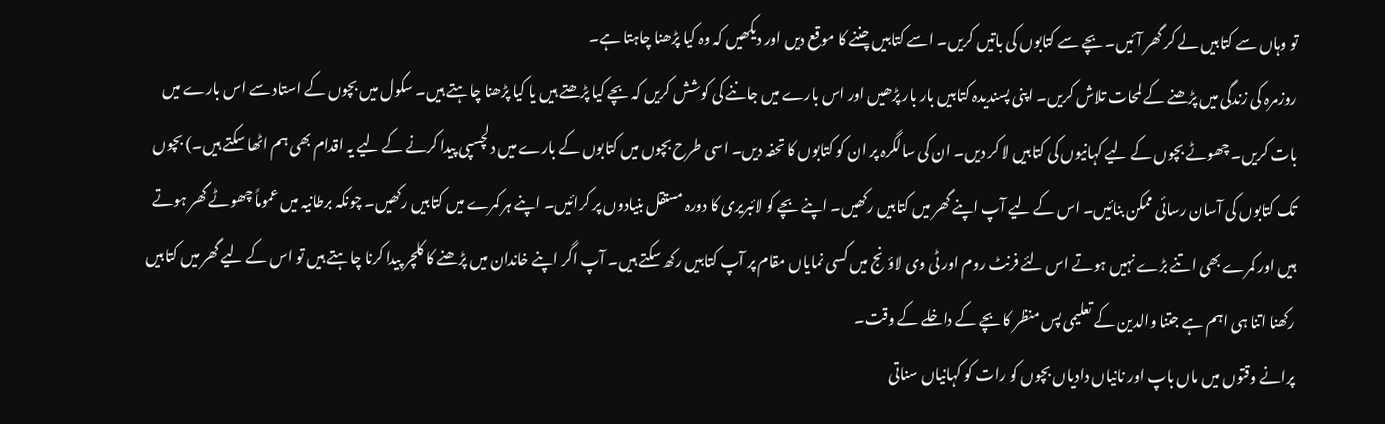تو وہاں سے کتابیں لے کر گھر آئیں۔ بچے سے کتابوں کی باتیں کریں۔ اسے کتابیں چننے کا موقع دیں اور دیکھیں کہ وہ کیا پڑھنا چاہتا ہے۔
روزمرہ کی زندگی میں پڑھنے کے لمحات تلاش کریں۔ اپنی پسندیدہ کتابیں بار بار پڑھیں اور اس بارے میں جاننے کی کوشش کریں کہ بچے کیا پڑھتے ہیں یا کیا پڑھنا چاہتے ہیں۔ سکول میں بچوں کے استاد سے اس بارے میں بات کریں۔ چھوٹے بچوں کے لیے کہانیوں کی کتابیں لا کر دیں۔ ان کی سالگرہ پر ان کو کتابوں کا تحفہ دیں۔ اسی طرح بچوں میں کتابوں کے بارے میں دلچسپی پیدا کرنے کے لیے یہ اقدام بھی ہم اٹھا سکتے ہیں۔) بچوں تک کتابوں کی آسان رسائی ممکن بنائیں۔ اس کے لیے آپ اپنے گھر میں کتابیں رکھیں۔ اپنے بچے کو لائبریری کا دورہ مستقل بنیادوں پر کرائیں۔ اپنے ہر کمرے میں کتابیں رکھیں۔ چونکہ برطانیہ میں عموماً چھوٹے گھر ہوتے ہیں اور کمرے بھی اتنے بڑے نہیں ہوتے اس لئے فرنٹ روم اور ٹی وی لاؤنج میں کسی نمایاں مقام پر آپ کتابیں رکھ سکتے ہیں۔ آپ اگر اپنے خاندان میں پڑھنے کا کلچر پیدا کرنا چاہتے ہیں تو اس کے لیے گھر میں کتابیں رکھنا اتنا ہی اہم ہے جتنا والدین کے تعلیمی پس منظر کا بچے کے داخلے کے وقت۔
پرانے وقتوں میں ماں باپ اور نانیاں دادیاں بچوں کو رات کو کہانیاں سناتی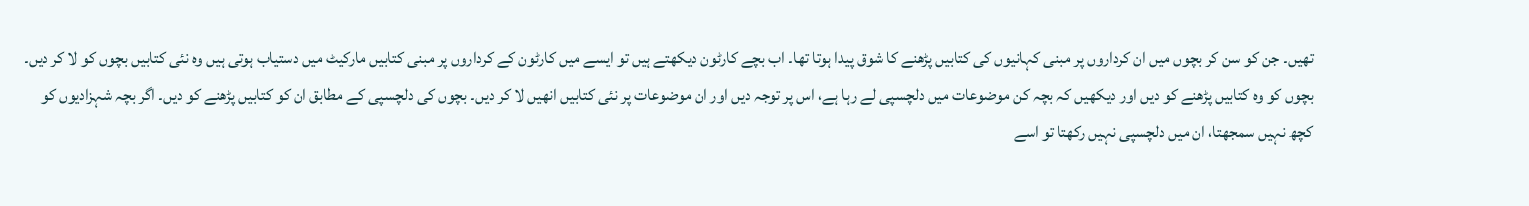تھیں۔ جن کو سن کر بچوں میں ان کرداروں پر مبنی کہانیوں کی کتابیں پڑھنے کا شوق پیدا ہوتا تھا۔ اب بچے کارٹون دیکھتے ہیں تو ایسے میں کارٹون کے کرداروں پر مبنی کتابیں مارکیٹ میں دستیاب ہوتی ہیں وہ نئی کتابیں بچوں کو لا کر دیں۔ بچوں کو وہ کتابیں پڑھنے کو دیں اور دیکھیں کہ بچہ کن موضوعات میں دلچسپی لے رہا ہے، اس پر توجہ دیں اور ان موضوعات پر نئی کتابیں انھیں لا کر دیں۔ بچوں کی دلچسپی کے مطابق ان کو کتابیں پڑھنے کو دیں۔ اگر بچہ شہزادیوں کو کچھ نہیں سمجھتا، ان میں دلچسپی نہیں رکھتا تو اسے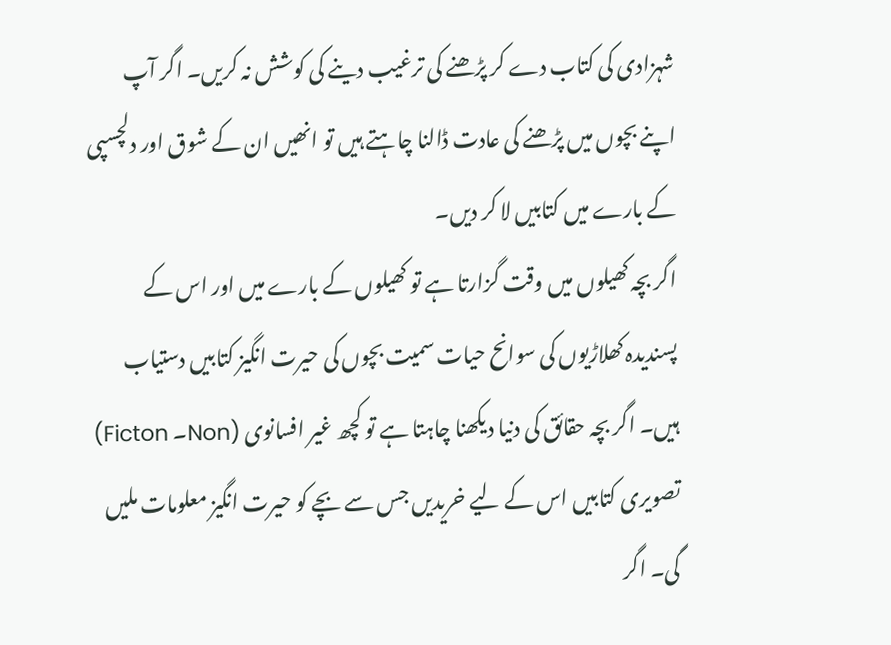شہزادی کی کتاب دے کر پڑھنے کی ترغیب دینے کی کوشش نہ کریں۔ اگر آپ اپنے بچوں میں پڑھنے کی عادت ڈالنا چاہتے ہیں تو انھیں ان کے شوق اور دلچسپی کے بارے میں کتابیں لا کر دیں۔
اگر بچہ کھیلوں میں وقت گزارتا ہے تو کھیلوں کے بارے میں اور اس کے پسندیدہ کھلاڑیوں کی سوانح حیات سمیت بچوں کی حیرت انگیز کتابیں دستیاب ہیں۔ اگر بچہ حقائق کی دنیا دیکھنا چاہتا ہے تو کچھ غیر افسانوی (Non۔ Ficton) تصویری کتابیں اس کے لیے خریدیں جس سے بچے کو حیرت انگیز معلومات ملیں گی۔ اگر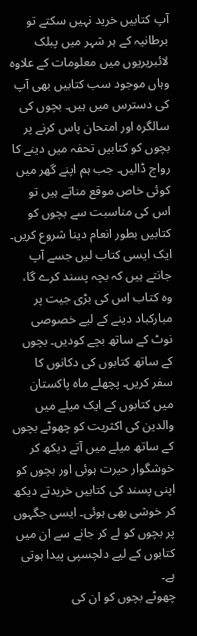آپ کتابیں خرید نہیں سکتے تو برطانیہ کے ہر شہر میں پبلک لائبریریوں میں معلومات کے علاوہ وہاں موجود سب کتابیں بھی آپ کی دسترس میں ہیں۔ بچوں کی سالگرہ اور امتحان پاس کرنے پر بچوں کو کتابیں تحفہ میں دینے کا رواج ڈالیں۔ جب ہم اپنے گھر میں کوئی خاص موقع مناتے ہیں تو اس کی مناسبت سے بچوں کو کتابیں بطور انعام دینا شروع کریں۔ ایک ایسی کتاب لیں جسے آپ جانتے ہیں کہ بچہ پسند کرے گا، وہ کتاب اس کی بڑی جیت پر مبارکباد دینے کے لیے خصوصی نوٹ کے ساتھ بچے کودیں۔ بچوں کے ساتھ کتابوں کی دکانوں کا سفر کریں۔ پچھلے ماہ پاکستان میں کتابوں کے ایک میلے میں والدین کی اکثریت کو چھوٹے بچوں کے ساتھ میلے میں آتے دیکھ کر خوشگوار حیرت ہوئی اور بچوں کو اپنی پسند کی کتابیں خریدتے دیکھ کر خوشی بھی ہوئی۔ ایسی جگہوں پر بچوں کو لے کر جانے سے ان میں کتابوں کے لیے دلچسپی پیدا ہوتی ہے۔
چھوٹے بچوں کو ان کی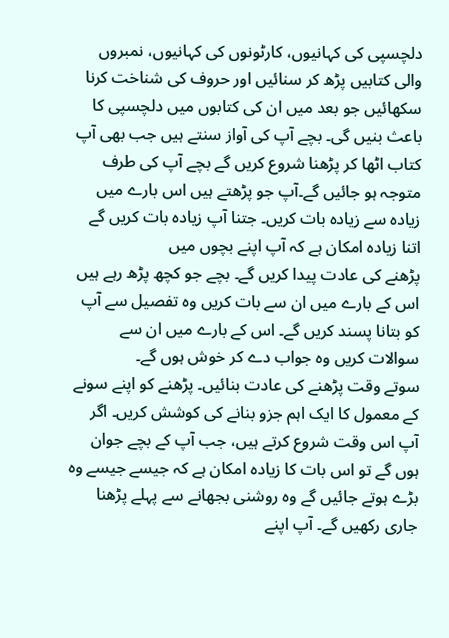دلچسپی کی کہانیوں، کارٹونوں کی کہانیوں، نمبروں والی کتابیں پڑھ کر سنائیں اور حروف کی شناخت کرنا سکھائیں جو بعد میں ان کی کتابوں میں دلچسپی کا باعث بنیں گی۔ بچے آپ کی آواز سنتے ہیں جب بھی آپ کتاب اٹھا کر پڑھنا شروع کریں گے بچے آپ کی طرف متوجہ ہو جائیں گے۔آپ جو پڑھتے ہیں اس بارے میں زیادہ سے زیادہ بات کریں۔ جتنا آپ زیادہ بات کریں گے اتنا زیادہ امکان ہے کہ آپ اپنے بچوں میں
پڑھنے کی عادت پیدا کریں گے۔ بچے جو کچھ پڑھ رہے ہیں اس کے بارے میں ان سے بات کریں وہ تفصیل سے آپ کو بتانا پسند کریں گے۔ اس کے بارے میں ان سے سوالات کریں وہ جواب دے کر خوش ہوں گے۔
سوتے وقت پڑھنے کی عادت بنائیں۔ پڑھنے کو اپنے سونے کے معمول کا ایک اہم جزو بنانے کی کوشش کریں۔ اگر آپ اس وقت شروع کرتے ہیں، جب آپ کے بچے جوان ہوں گے تو اس بات کا زیادہ امکان ہے کہ جیسے جیسے وہ بڑے ہوتے جائیں گے وہ روشنی بجھانے سے پہلے پڑھنا جاری رکھیں گے۔ آپ اپنے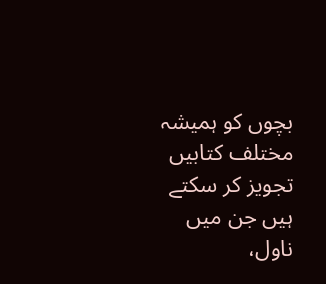بچوں کو ہمیشہ مختلف کتابیں تجویز کر سکتے ہیں جن میں ناول،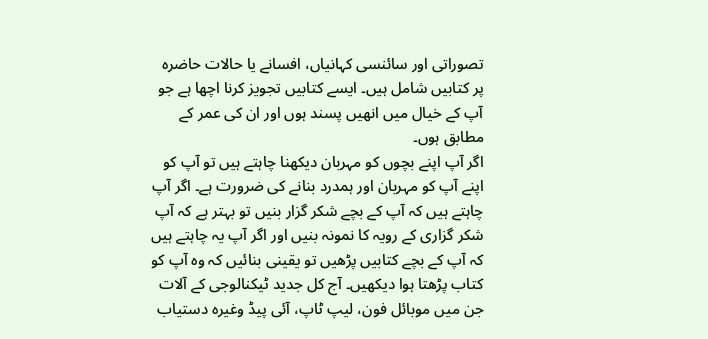تصوراتی اور سائنسی کہانیاں، افسانے یا حالات حاضرہ پر کتابیں شامل ہیں۔ ایسے کتابیں تجویز کرنا اچھا ہے جو آپ کے خیال میں انھیں پسند ہوں اور ان کی عمر کے مطابق ہوں۔
اگر آپ اپنے بچوں کو مہربان دیکھنا چاہتے ہیں تو آپ کو اپنے آپ کو مہربان اور ہمدرد بنانے کی ضرورت ہے۔ اگر آپ چاہتے ہیں کہ آپ کے بچے شکر گزار بنیں تو بہتر ہے کہ آپ شکر گزاری کے رویہ کا نمونہ بنیں اور اگر آپ یہ چاہتے ہیں کہ آپ کے بچے کتابیں پڑھیں تو یقینی بنائیں کہ وہ آپ کو کتاب پڑھتا ہوا دیکھیں۔ آج کل جدید ٹیکنالوجی کے آلات جن میں موبائل فون، لیپ ٹاپ، آئی پیڈ وغیرہ دستیاب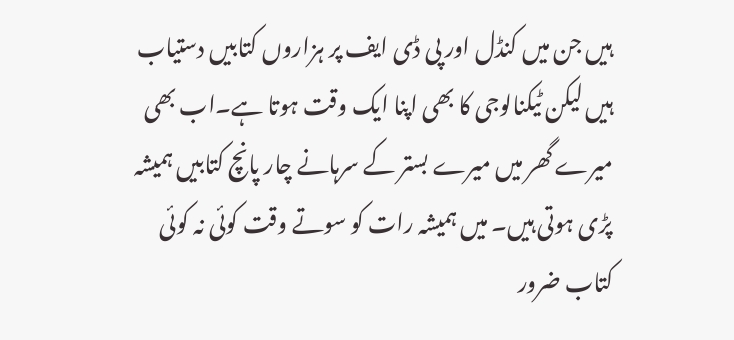ہیں جن میں کنڈل اور پی ڈی ایف پر ہزاروں کتابیں دستیاب ہیں لیکن ٹیکنالوجی کا بھی اپنا ایک وقت ہوتا ہے۔اب بھی میرے گھر میں میرے بستر کے سرہانے چار پانچ کتابیں ہمیشہ پڑی ہوتی ہیں۔ میں ہمیشہ رات کو سوتے وقت کوئی نہ کوئی کتاب ضرور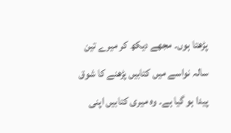پڑھتا ہوں۔ مجھے دیکھ کر میرے تین سالہ نواسے میں کتابیں پڑھنے کا شوق پیدا ہو گیا ہے۔ وہ میری کتابیں اپنی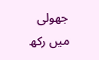جھولی میں رکھ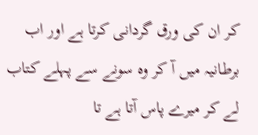کر ان کی ورق گردانی کرتا ہے اور اب برطانیہ میں آ کر وہ سونے سے پہلے کتاب لے کر میرے پاس آتا ہے تا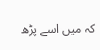کہ میں اسے پڑھ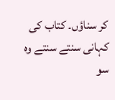کر سناؤں۔ کتاب کی کہانی سنتے سنتے وہ سو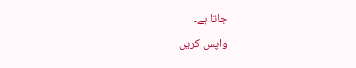جاتا ہے۔
واپس کریں